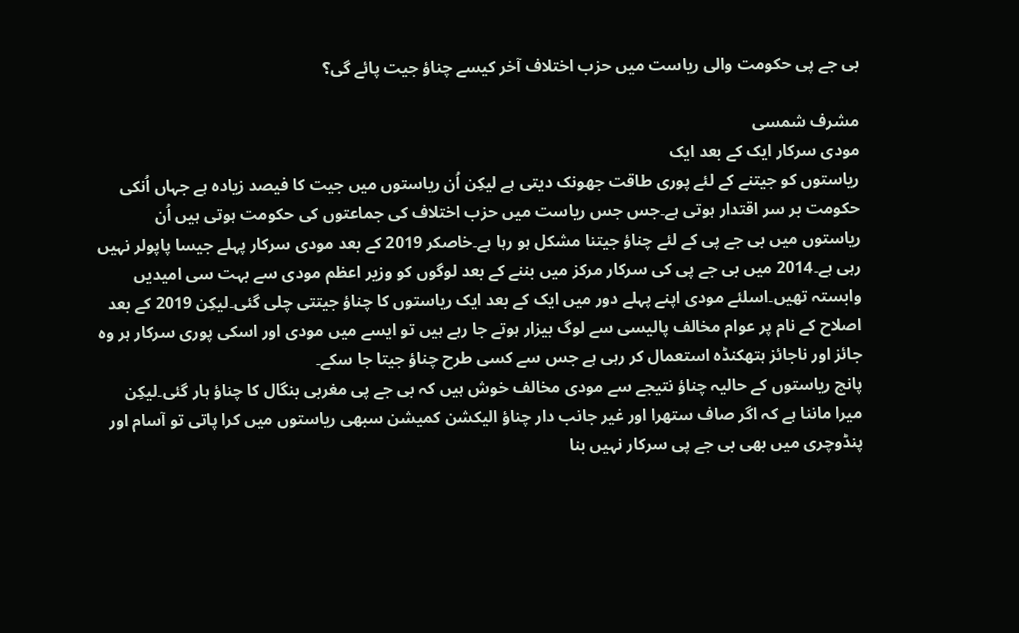بی جے پی حکومت والی ریاست میں حزب اختلاف آخر کیسے چناؤ جیت پائے گی؟

مشرف شمسی
مودی سرکار ایک کے بعد ایک
ریاستوں کو جیتنے کے لئے پوری طاقت جھونک دیتی ہے لیکِن اُن ریاستوں میں جیت کا فیصد زیادہ ہے جہاں اُنکی حکومت بر سر اقتدار ہوتی ہے۔جس جس ریاست میں حزب اختلاف کی جماعتوں کی حکومت ہوتی ہیں اُن ریاستوں میں بی جے پی کے لئے چناؤ جیتنا مشکل ہو رہا ہے۔خاصکر 2019 کے بعد مودی سرکار پہلے جیسا پاپولر نہیں رہی ہے۔2014 میں بی جے پی کی سرکار مرکز میں بننے کے بعد لوگوں کو وزیر اعظم مودی سے بہت سی امیدیں وابستہ تھیں۔اسلئے مودی اپنے پہلے دور میں ایک کے بعد ایک ریاستوں کا چناؤ جیتتی چلی گئی۔لیکِن 2019 کے بعد اصلاح کے نام پر عوام مخالف پالیسی سے لوگ بیزار ہوتے جا رہے ہیں تو ایسے میں مودی اور اسکی پوری سرکار ہر وہ جائز اور ناجائز ہتھکنڈہ استعمال کر رہی ہے جس سے کسی طرح چناؤ جیتا جا سکے۔
پانچ ریاستوں کے حالیہ چناؤ نتیجے سے مودی مخالف خوش ہیں کہ بی جے پی مغربی بنگال کا چناؤ ہار گئی۔لیکِن میرا ماننا ہے کہ اگر صاف ستھرا اور غیر جانب دار چناؤ الیکشن کمیشن سبھی ریاستوں میں کرا پاتی تو آسام اور پنڈوچری میں بھی بی جے پی سرکار نہیں بنا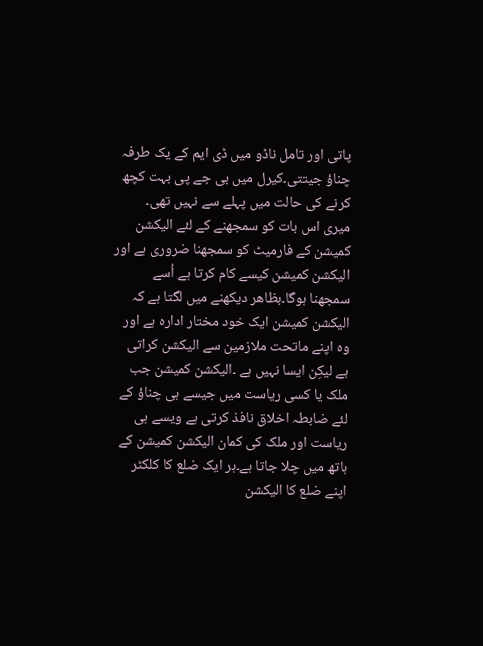پاتی اور تامل ناڈو میں ڈی ایم کے یک طرفہ چناؤ جیتتی۔کیرل میں بی جے پی بہت کچھ کرنے کی حالت میں پہلے سے نہیں تھی۔
میری اس بات کو سمجھنے کے لئے الیکشن کمیشن کے فارمیٹ کو سمجھنا ضروری ہے اور الیکشن کمیشن کیسے کام کرتا ہے اُسے سمجھنا ہوگا۔بظاھر دیکھنے میں لگتا ہے کہ الیکشن کمیشن ایک خود مختار ادارہ ہے اور وہ اپنے ماتحت ملازمین سے الیکشن کراتی ہے لیکِن ایسا نہیں ہے ۔الیکشن کمیشن جب ملک یا کسی ریاست میں جیسے ہی چناؤ کے لئے ضابطہ اخلاق نافذ کرتی ہے ویسے ہی ریاست اور ملک کی کمان الیکشن کمیشن کے ہاتھ میں چلا جاتا ہے۔ہر ایک ضلع کا کلکٹر اپنے ضلع کا الیکشن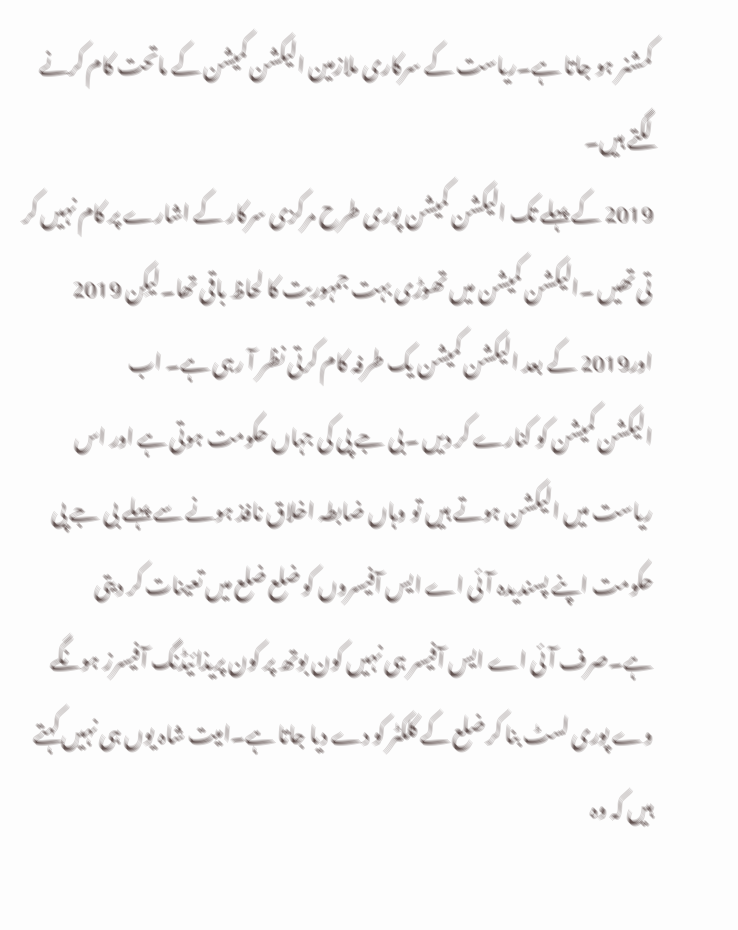کمشنر ہو جاتا ہے۔ریاست کے سرکاری ملازمین الیکشن کمیشن کے ماتحت کام کرنے لگتے ہیں۔
2019 کے پہلے تک الیکشن کمیشن پوری طرح مرکزی سرکار کے اشارے پر کام نہیں کر تی تھیں ۔الیکشن کمیشن میں تھوڑی بہت جمہوریت کا لحاظ باقی تھا۔لیکِن 2019 اور2019 کے بعد الیکشن کمیشن یک طرفہ کام کرتی نظر آ رہی ہے۔ اب
الیکشن کمیشن کو کنارے کر دیں ۔بی جے پی کی جہاں حکومت ہوتی ہے اور اس ریاست میں الیکشن ہوتے ہیں تو وہاں ضابطہ اخلاق نافذ ہونے سے پہلے بی جے پی حکومت اپنے پسندیدہ آئی اے ایس آفیسروں کو ضلع ضلع میں تعینات کر دیتی ہے۔صرف آئی اے ایس آفیسر ہی نہیں کون بوتھ پر کون پریذائیڈنگ آفیسرز ہونگے وے پوری لسٹ بنا کر ضلع کے کلکٹر کو دے دیا جاتا ہے۔امیت شاہ یوں ہی نہیں کہتے ہیں کہ وہ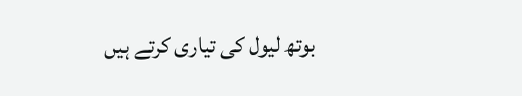بوتھ لیول کی تیاری کرتے ہیں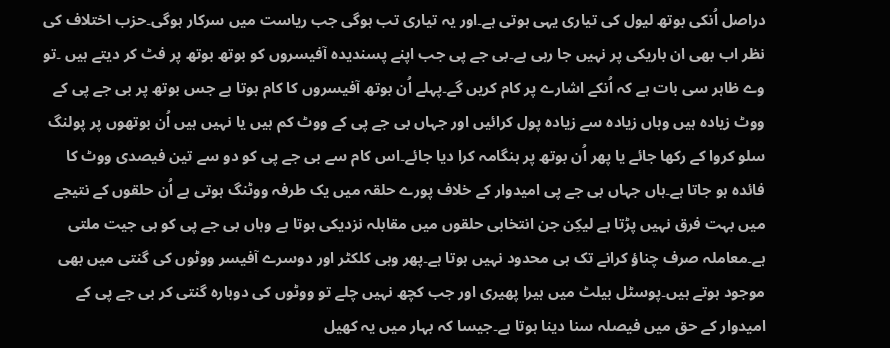دراصل اُنکی بوتھ لیول کی تیاری یہی ہوتی ہے۔اور یہ تیاری تب ہوگی جب ریاست میں سرکار ہوگی۔حزب اختلاف کی نظر اب بھی ان باریکی پر نہیں جا رہی ہے۔بی جے پی جب اپنے پسندیدہ آفیسروں کو بوتھ بوتھ پر فٹ کر دیتے ہیں ۔تو وے ظاہر سی بات ہے کہ اُنکے اشارے پر کام کریں گے۔پہلے اُن بوتھ آفیسروں کا کام ہوتا ہے جس بوتھ پر بی جے پی کے ووٹ زیادہ ہیں وہاں زیادہ سے زیادہ پول کرائیں اور جہاں بی جے پی کے ووٹ کم ہیں یا نہیں ہیں اُن بوتھوں پر پولنگ سلو کروا کے رکھا جائے یا پھر اُن بوتھ پر ہنگامہ کرا دیا جائے۔اس کام سے بی جے پی کو دو سے تین فیصدی ووٹ کا فائدہ ہو جاتا ہے۔ہاں جہاں بی جے پی امیدوار کے خلاف پورے حلقہ میں یک طرفہ ووٹنگ ہوتی ہے اُن حلقوں کے نتیجے میں بہت فرق نہیں پڑتا ہے لیکِن جن انتخابی حلقوں میں مقابلہ نزدیکی ہوتا ہے وہاں بی جے پی کو ہی جیت ملتی ہے۔معاملہ صرف چناؤ کرانے تک ہی محدود نہیں ہوتا ہے۔پھر وہی کلکٹر اور دوسرے آفیسر ووٹوں کی گنتی میں بھی موجود ہوتے ہیں۔پوسٹل بیلٹ میں ہیرا پھیری اور جب کچھ نہیں چلے تو ووٹوں کی دوبارہ گنتی کر بی جے پی کے امیدوار کے حق میں فیصلہ سنا دینا ہوتا ہے۔جیسا کہ بہار میں یہ کھیل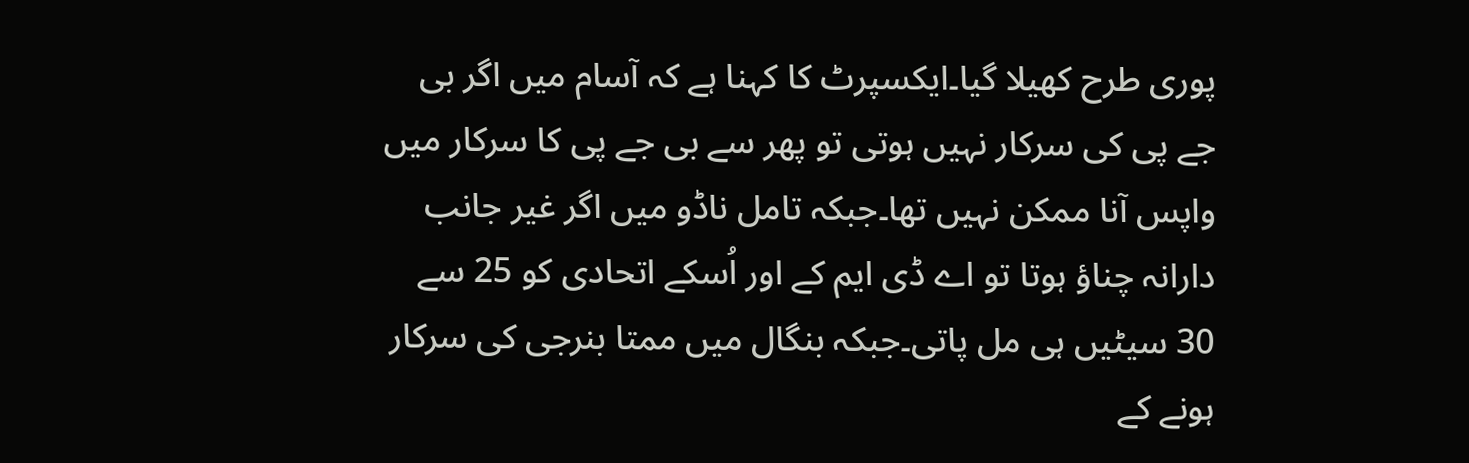پوری طرح کھیلا گیا۔ایکسپرٹ کا کہنا ہے کہ آسام میں اگر بی جے پی کی سرکار نہیں ہوتی تو پھر سے بی جے پی کا سرکار میں واپس آنا ممکن نہیں تھا۔جبکہ تامل ناڈو میں اگر غیر جانب دارانہ چناؤ ہوتا تو اے ڈی ایم کے اور اُسکے اتحادی کو 25 سے 30 سیٹیں ہی مل پاتی۔جبکہ بنگال میں ممتا بنرجی کی سرکار ہونے کے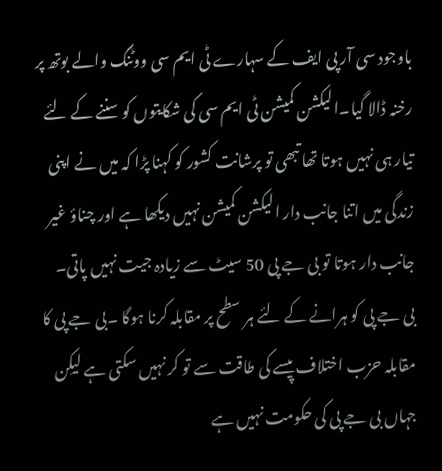باوجود سی آر پی ایف کے سہارے ٹی ایم سی ووٹنگ والے بوتھ پر رخنہ ڈالا گیا۔الیکشن کمیشن ٹی ایم سی کی شکایتوں کو سننے کے لئے تیار ہی نہیں ہوتا تھا تبھی تو پرشانت کشور کو کہنا پڑا کہ میں نے اپنی زندگی میں اتنا جانب دار الیکشن کمیشن نہیں دیکھا ہے اور چناؤ غیر جانب دار ہوتا تو بی جے پی 50 سیٹ سے زیادہ جیت نہیں پاتی۔
بی جے پی کو ہرانے کے لئے ہر سطح پر مقابلہ کرنا ہوگا ۔بی جے پی کا مقابلہ حزب اختلاف پیسے کی طاقت سے تو کر نہیں سکتی ہے لیکِن جہاں بی جے پی کی حکومت نہیں ہے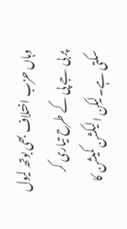وہاں حزب اختلاف بھی بوتھ لیول پر بی جے پی کے طرح تیاری کر سکتی ہے۔لیکِن الیکشن کمیشن کا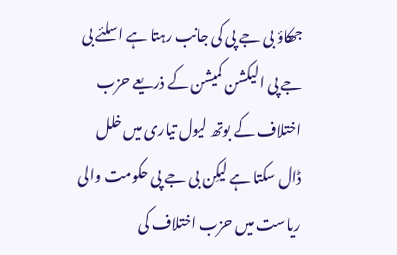جھکاؤ بی جے پی کی جانب رہتا ہے اسلئے بی جے پی الیکشن کمیشن کے ذریعے حزب اختلاف کے بوتھ لیول تیاری میں خلل ڈال سکتا ہے لیکِن بی جے پی حکومت والی ریاست میں حزب اختلاف کی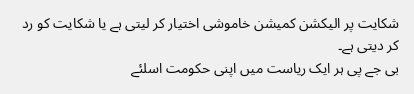شکایت پر الیکشن کمیشن خاموشی اختیار کر لیتی ہے یا شکایت کو رد کر دیتی ہے۔
بی جے پی ہر ایک ریاست میں اپنی حکومت اسلئے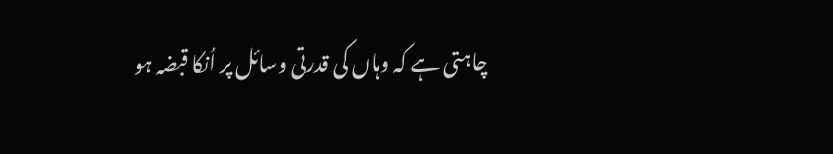چاہتی ہے کہ وہاں کی قدرتی وسائل پر اُنکا قبضہ ہو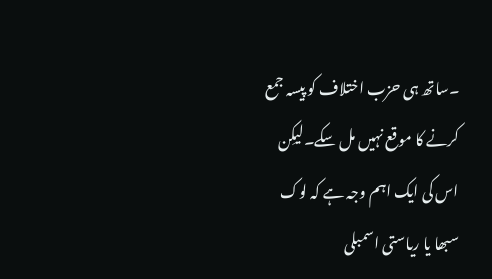۔ساتھ ہی حزب اختلاف کو پیسہ جمع کرنے کا موقع نہیں مل سکے۔لیکِن اس کی ایک اہم وجہ ہے کہ لوک سبھا یا ریاستی اسمبلی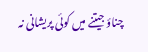چناؤ جیتنے میں کوئی پریشانی نہ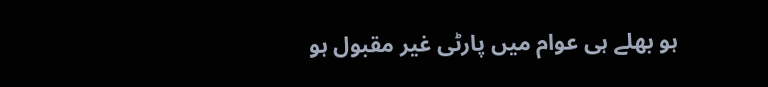ہو بھلے ہی عوام میں پارٹی غیر مقبول ہو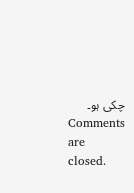چکی ہو۔
Comments are closed.